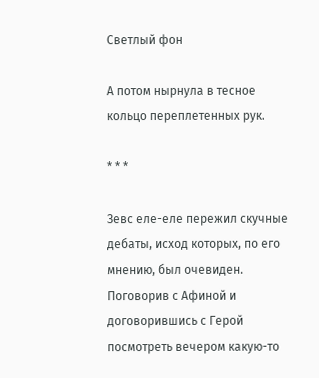Светлый фон

А потом нырнула в тесное кольцо переплетенных рук.

* * *

Зевс еле-еле пережил скучные дебаты, исход которых, по его мнению, был очевиден. Поговорив с Афиной и договорившись с Герой посмотреть вечером какую-то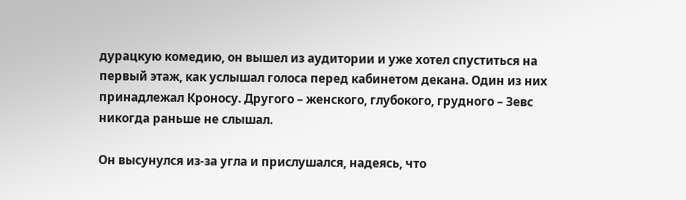дурацкую комедию, он вышел из аудитории и уже хотел спуститься на первый этаж, как услышал голоса перед кабинетом декана. Один из них принадлежал Кроносу. Другого – женского, глубокого, грудного – Зевс никогда раньше не слышал.

Он высунулся из-за угла и прислушался, надеясь, что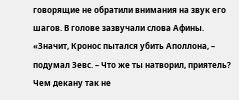говорящие не обратили внимания на звук его шагов. В голове зазвучали слова Афины. «Значит, Кронос пытался убить Аполлона, – подумал Зевс. – Что же ты натворил, приятель? Чем декану так не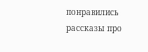понравились рассказы про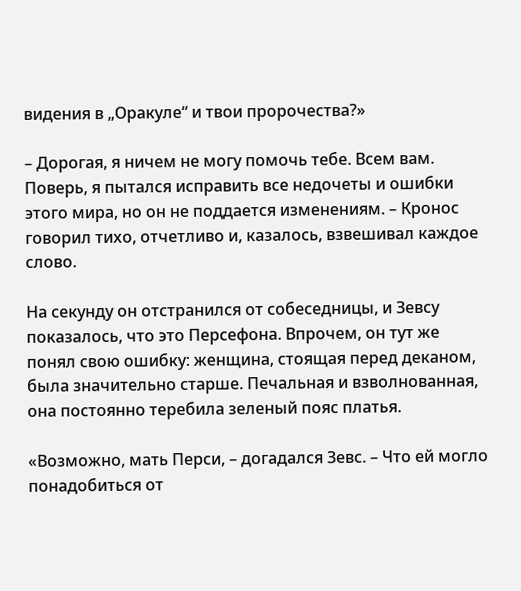видения в „Оракуле“ и твои пророчества?»

– Дорогая, я ничем не могу помочь тебе. Всем вам. Поверь, я пытался исправить все недочеты и ошибки этого мира, но он не поддается изменениям. – Кронос говорил тихо, отчетливо и, казалось, взвешивал каждое слово.

На секунду он отстранился от собеседницы, и Зевсу показалось, что это Персефона. Впрочем, он тут же понял свою ошибку: женщина, стоящая перед деканом, была значительно старше. Печальная и взволнованная, она постоянно теребила зеленый пояс платья.

«Возможно, мать Перси, – догадался Зевс. – Что ей могло понадобиться от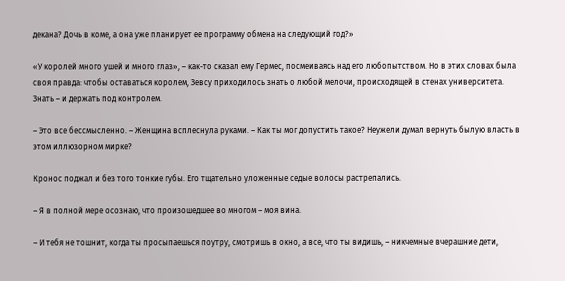декана? Дочь в коме, а она уже планирует ее программу обмена на следующий год?»

«У королей много ушей и много глаз», – как-то сказал ему Гермес, посмеиваясь над его любопытством. Но в этих словах была своя правда: чтобы оставаться королем, Зевсу приходилось знать о любой мелочи, происходящей в стенах университета. Знать – и держать под контролем.

– Это все бессмысленно. – Женщина всплеснула руками. – Как ты мог допустить такое? Неужели думал вернуть былую власть в этом иллюзорном мирке?

Кронос поджал и без того тонкие губы. Его тщательно уложенные седые волосы растрепались.

– Я в полной мере осознаю, что произошедшее во многом – моя вина.

– И тебя не тошнит, когда ты просыпаешься поутру, смотришь в окно, а все, что ты видишь, – никчемные вчерашние дети,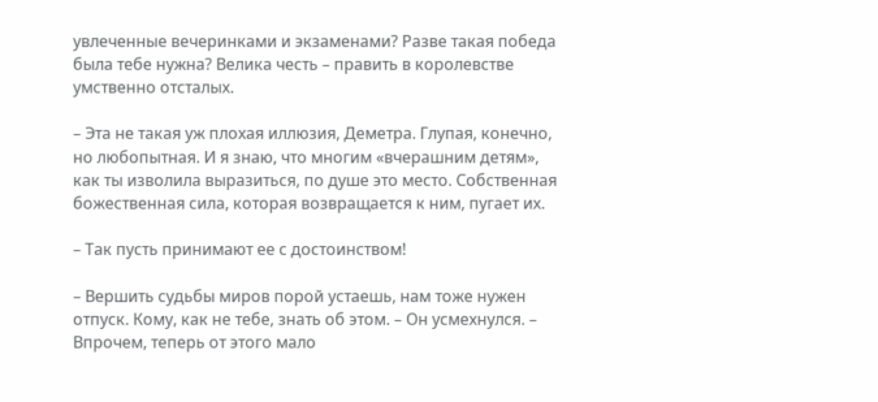увлеченные вечеринками и экзаменами? Разве такая победа была тебе нужна? Велика честь – править в королевстве умственно отсталых.

– Эта не такая уж плохая иллюзия, Деметра. Глупая, конечно, но любопытная. И я знаю, что многим «вчерашним детям», как ты изволила выразиться, по душе это место. Собственная божественная сила, которая возвращается к ним, пугает их.

– Так пусть принимают ее с достоинством!

– Вершить судьбы миров порой устаешь, нам тоже нужен отпуск. Кому, как не тебе, знать об этом. – Он усмехнулся. – Впрочем, теперь от этого мало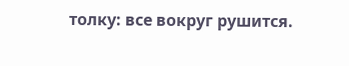толку: все вокруг рушится.